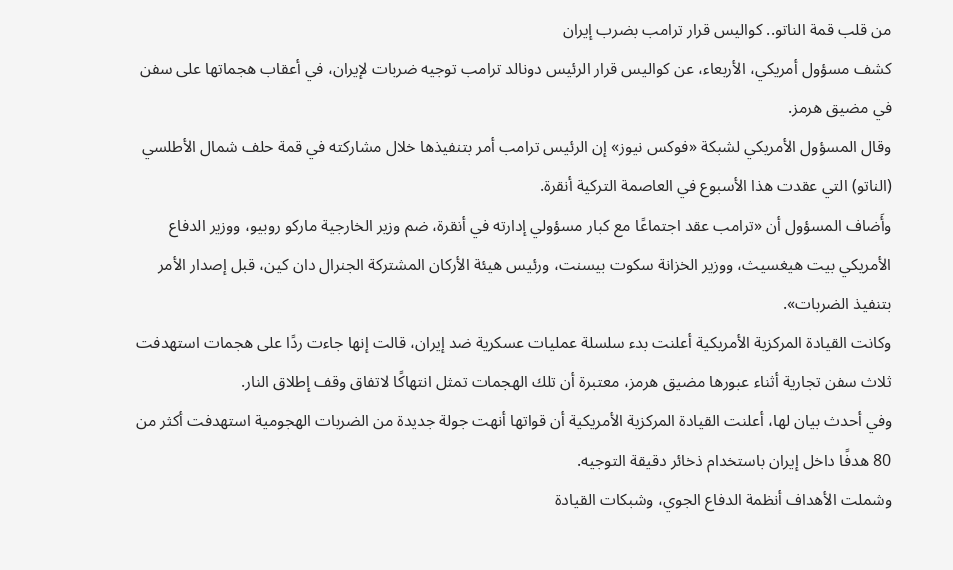من قلب قمة الناتو.. كواليس قرار ترامب بضرب إيران
كشف مسؤول أمريكي، الأربعاء، عن كواليس قرار الرئيس دونالد ترامب توجيه ضربات لإيران، في أعقاب هجماتها على سفن في مضيق هرمز.
وقال المسؤول الأمريكي لشبكة «فوكس نيوز» إن الرئيس ترامب أمر بتنفيذها خلال مشاركته في قمة حلف شمال الأطلسي (الناتو) التي عقدت هذا الأسبوع في العاصمة التركية أنقرة.
وأَضاف المسؤول أن «ترامب عقد اجتماعًا مع كبار مسؤولي إدارته في أنقرة، ضم وزير الخارجية ماركو روبيو، ووزير الدفاع الأمريكي بيت هيغسيث، ووزير الخزانة سكوت بيسنت، ورئيس هيئة الأركان المشتركة الجنرال دان كين، قبل إصدار الأمر بتنفيذ الضربات».
وكانت القيادة المركزية الأمريكية أعلنت بدء سلسلة عمليات عسكرية ضد إيران، قالت إنها جاءت ردًا على هجمات استهدفت ثلاث سفن تجارية أثناء عبورها مضيق هرمز، معتبرة أن تلك الهجمات تمثل انتهاكًا لاتفاق وقف إطلاق النار.
وفي أحدث بيان لها، أعلنت القيادة المركزية الأمريكية أن قواتها أنهت جولة جديدة من الضربات الهجومية استهدفت أكثر من 80 هدفًا داخل إيران باستخدام ذخائر دقيقة التوجيه.
وشملت الأهداف أنظمة الدفاع الجوي، وشبكات القيادة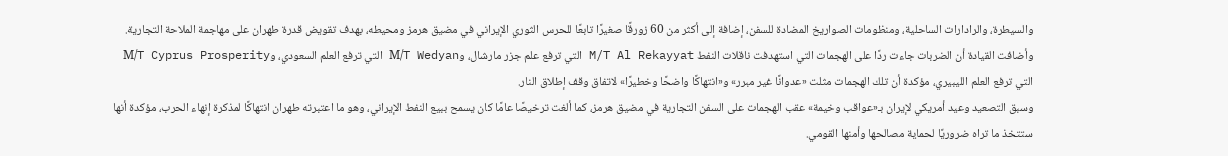والسيطرة، والرادارات الساحلية، ومنظومات الصواريخ المضادة للسفن، إضافة إلى أكثر من 60 زورقًا صغيرًا تابعًا للحرس الثوري الإيراني في مضيق هرمز ومحيطه، بهدف تقويض قدرة طهران على مهاجمة الملاحة التجارية.
وأضافت القيادة أن الضربات جاءت ردًا على الهجمات التي استهدفت ناقلات النفط M/T Al Rekayyat التي ترفع علم جزر مارشال، وM/T Wedyan التي ترفع العلم السعودي، وM/T Cyprus Prosperity التي ترفع العلم الليبيري، مؤكدة أن تلك الهجمات مثلت «عدوانًا غير مبرر» و«انتهاكًا واضحًا وخطيرًا» لاتفاق وقف إطلاق النار.
وسبق التصعيد وعيد أمريكي لإيران بـ«عواقب وخيمة» عقب الهجمات على السفن التجارية في مضيق هرمز، كما ألغت ترخيصًا عامًا كان يسمح ببيع النفط الإيراني، وهو ما اعتبرته طهران انتهاكًا لمذكرة إنهاء الحرب، مؤكدة أنها ستتخذ ما تراه ضروريًا لحماية مصالحها وأمنها القومي.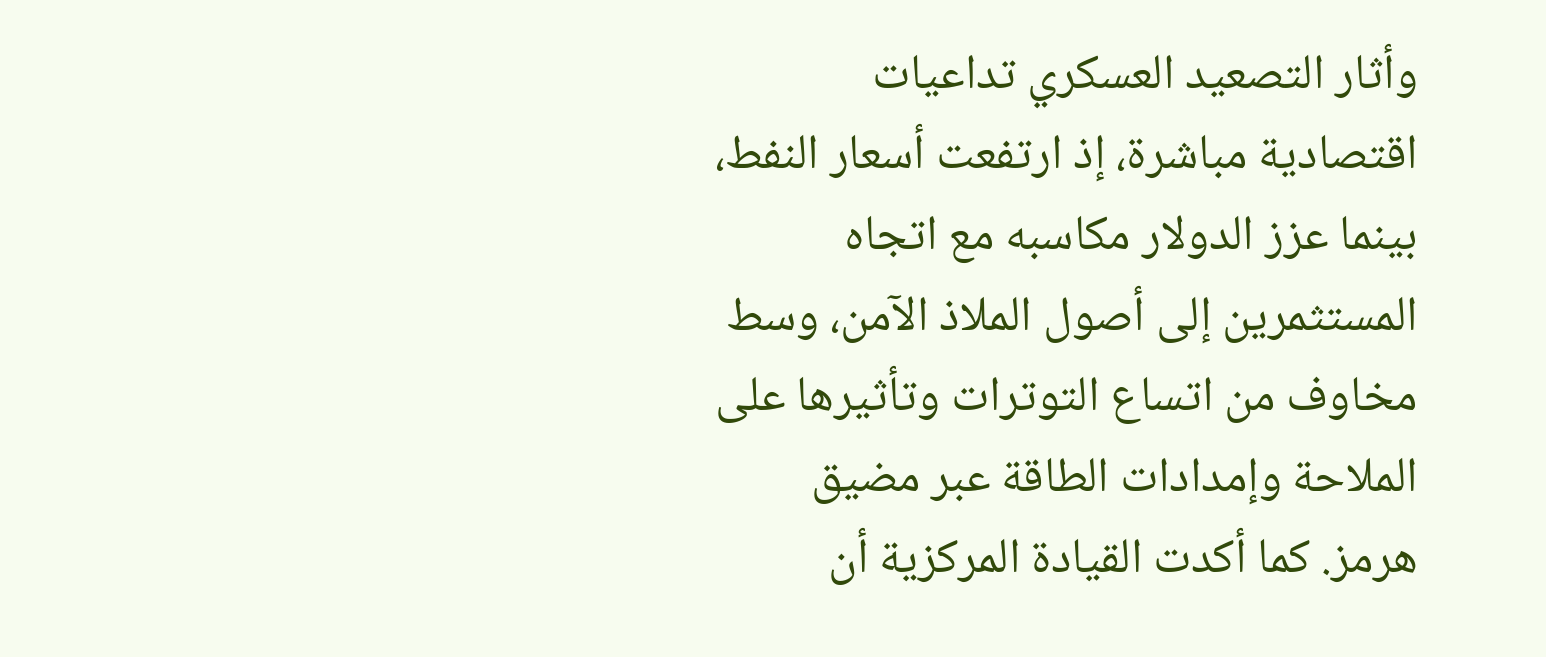وأثار التصعيد العسكري تداعيات اقتصادية مباشرة، إذ ارتفعت أسعار النفط، بينما عزز الدولار مكاسبه مع اتجاه المستثمرين إلى أصول الملاذ الآمن، وسط مخاوف من اتساع التوترات وتأثيرها على الملاحة وإمدادات الطاقة عبر مضيق هرمز. كما أكدت القيادة المركزية أن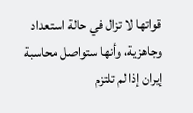قواتها لا تزال في حالة استعداد وجاهزية، وأنها ستواصل محاسبة إيران إذا لم تلتزم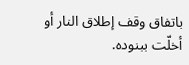باتفاق وقف إطلاق النار أو أخلّت ببنوده.